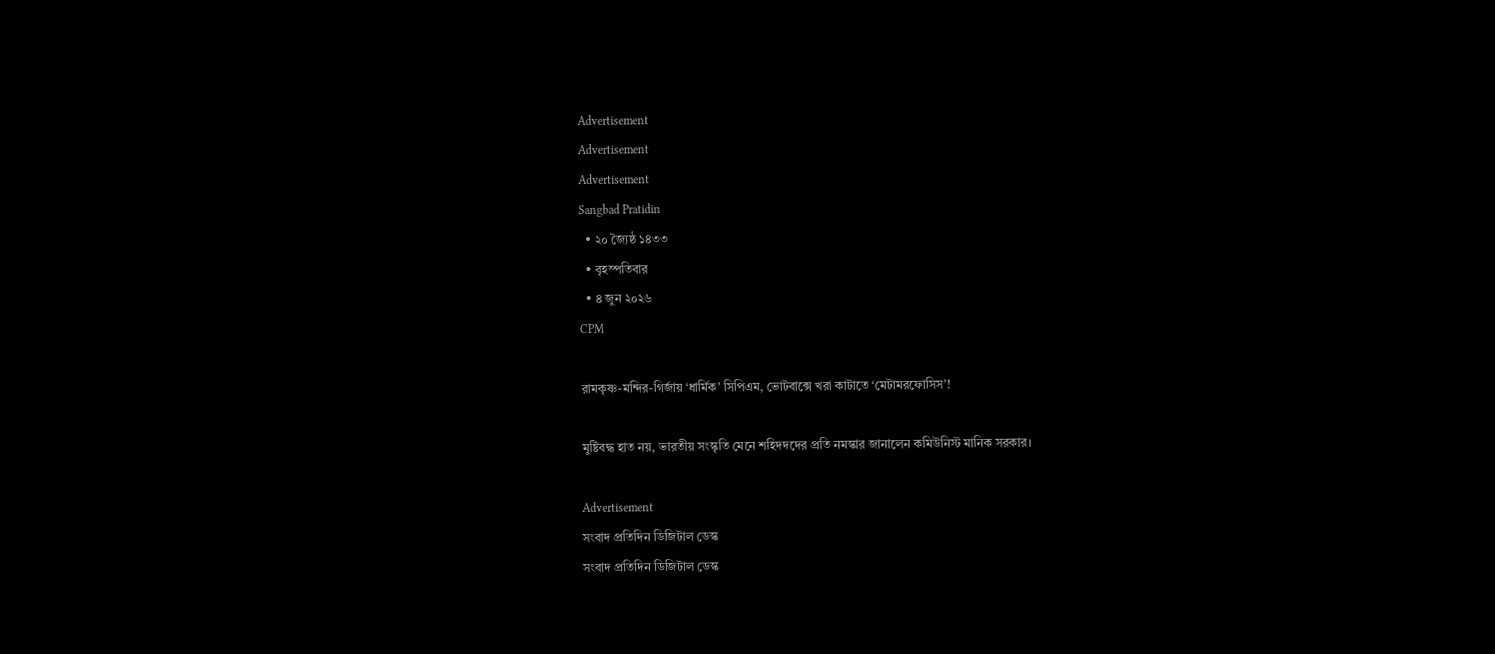Advertisement
Advertisement
Advertisement
Sangbad Pratidin
  • ২০ জ্যৈষ্ঠ ১৪৩৩
  • বৃহস্পতিবার
  • ৪ জুন ২০২৬
CPM

রামকৃষ্ণ-মন্দির-গির্জায় ‘ধার্মিক’ সিপিএম, ভোটবাক্সে খরা কাটাতে ‘মেটামরফোসিস’!

মুষ্টিবদ্ধ হাত নয়, ভারতীয় সংস্কৃতি মেনে শহিদদদের প্রতি নমস্কার জানালেন কমিউনিস্ট মানিক সরকার।

Advertisement
সংবাদ প্রতিদিন ডিজিটাল ডেস্ক
সংবাদ প্রতিদিন ডিজিটাল ডেস্ক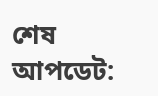শেষ আপডেট: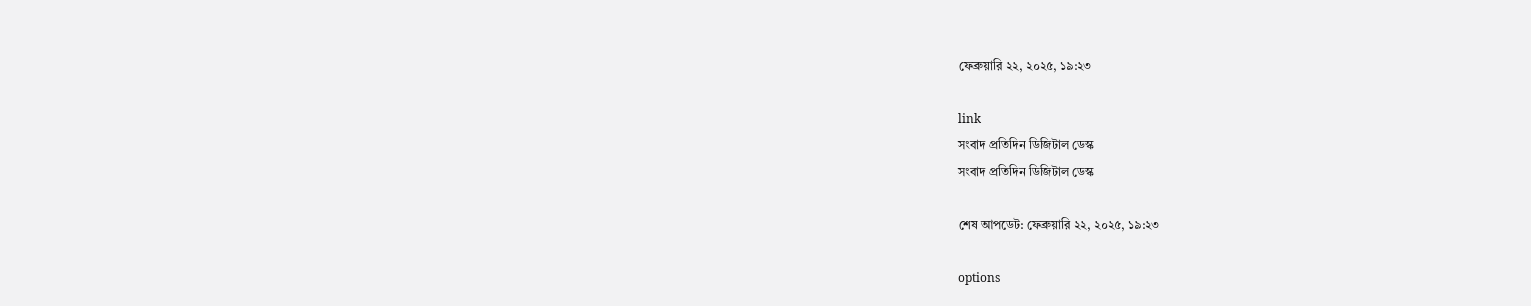ফেব্রুয়ারি ২২, ২০২৫, ১৯:২৩

link
সংবাদ প্রতিদিন ডিজিটাল ডেস্ক
সংবাদ প্রতিদিন ডিজিটাল ডেস্ক

শেষ আপডেট: ফেব্রুয়ারি ২২, ২০২৫, ১৯:২৩

options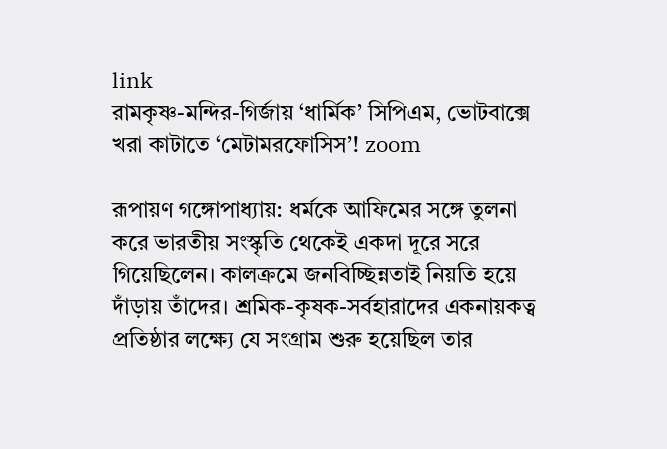link
রামকৃষ্ণ-মন্দির-গির্জায় ‘ধার্মিক’ সিপিএম, ভোটবাক্সে খরা কাটাতে ‘মেটামরফোসিস’! zoom

রূপায়ণ গঙ্গোপাধ্যায়: ধর্মকে আফিমের সঙ্গে তুলনা করে ভারতীয় সংস্কৃতি থেকেই একদা দূরে সরে গিয়েছিলেন। কালক্রমে জনবিচ্ছিন্নতাই নিয়তি হয়ে দাঁড়ায় তাঁদের। শ্রমিক-কৃষক-সর্বহারাদের একনায়কত্ব প্রতিষ্ঠার লক্ষ্যে যে সংগ্রাম শুরু হয়েছিল তার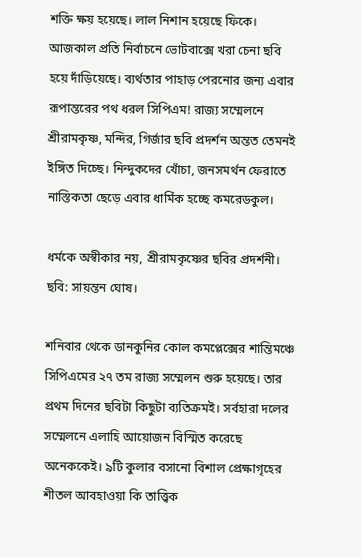শক্তি ক্ষয় হয়েছে। লাল নিশান হয়েছে ফিকে। আজকাল প্রতি নির্বাচনে ভোটবাক্সে খরা চেনা ছবি হয়ে দাঁড়িয়েছে। ব্যর্থতার পাহাড় পেরনোর জন্য এবার রূপান্তরের পথ ধরল সিপিএম! রাজ্য সম্মেলনে শ্রীরামকৃষ্ণ, মন্দির, গির্জার ছবি প্রদর্শন অন্তত তেমনই ইঙ্গিত দিচ্ছে। নিন্দুকদের খোঁচা, জনসমর্থন ফেরাতে নাস্তিকতা ছেড়ে এবার ধার্মিক হচ্ছে কমরেডকুল।

ধর্মকে অস্বীকার নয়, শ্রীরামকৃষ্ণের ছবির প্রদর্শনী। ছবি: সায়ন্তন ঘোষ।

শনিবার থেকে ডানকুনির কোল কমপ্লেক্সের শান্তিমঞ্চে সিপিএমের ২৭ তম রাজ্য সম্মেলন শুরু হয়েছে। তার প্রথম দিনের ছবিটা কিছুটা ব্যতিক্রমই। সর্বহারা দলের সম্মেলনে এলাহি আয়োজন বিস্মিত করেছে অনেককেই। ৯টি কুলার বসানো বিশাল প্রেক্ষাগৃহের শীতল আবহাওয়া কি তাত্ত্বিক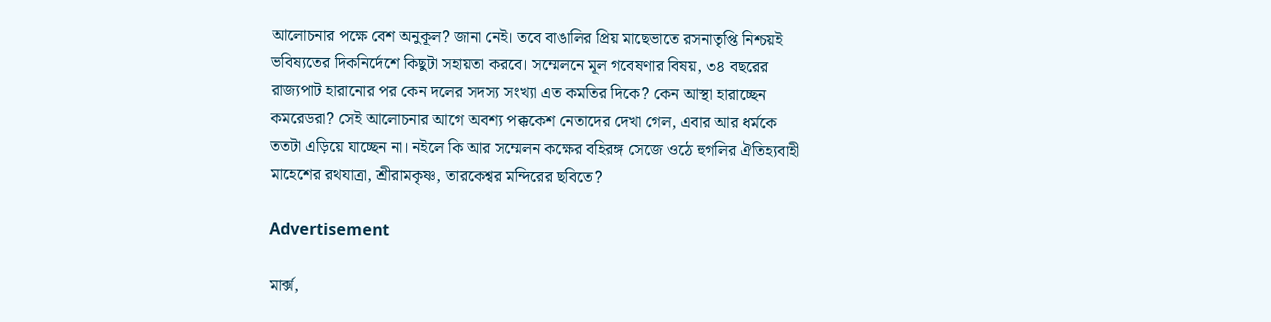আলোচনার পক্ষে বেশ অনুকূল? জানা নেই। তবে বাঙালির প্রিয় মাছেভাতে রসনাতৃপ্তি নিশ্চয়ই ভবিষ্যতের দিকনির্দেশে কিছুটা সহায়তা করবে। সম্মেলনে মূল গবেষণার বিষয়, ৩৪ বছরের রাজ্যপাট হারানোর পর কেন দলের সদস্য সংখ্যা এত কমতির দিকে? কেন আস্থা হারাচ্ছেন কমরেডরা? সেই আলোচনার আগে অবশ্য পক্ককেশ নেতাদের দেখা গেল, এবার আর ধর্মকে ততটা এড়িয়ে যাচ্ছেন না। নইলে কি আর সম্মেলন কক্ষের বহিরঙ্গ সেজে ওঠে হুগলির ঐতিহ্যবাহী মাহেশের রথযাত্রা, শ্রীরামকৃষ্ণ, তারকেশ্বর মন্দিরের ছবিতে?

Advertisement

মার্ক্স,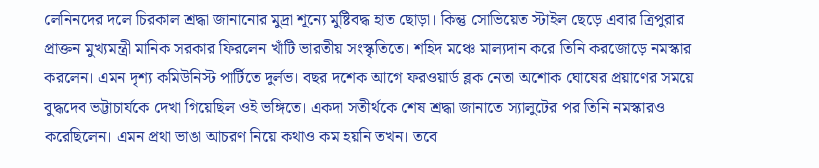লেনিনদের দলে চিরকাল শ্রদ্ধা জানানোর মুদ্রা শূন্যে মুষ্টিবদ্ধ হাত ছোড়া। কিন্তু সোভিয়েত স্টাইল ছেড়ে এবার ত্রিপুরার প্রাক্তন মুখ্যমন্ত্রী মানিক সরকার ফিরলেন খাঁটি ভারতীয় সংস্কৃতিতে। শহিদ মঞ্চে মাল্যদান করে তিনি করজোড়ে নমস্কার করলেন। এমন দৃশ্য কমিউনিস্ট পার্টিতে দুর্লভ। বছর দশেক আগে ফরওয়ার্ড ব্লক নেতা অশোক ঘোষের প্রয়াণের সময়ে বুদ্ধদেব ভট্টাচার্যকে দেখা গিয়েছিল ওই ভঙ্গিতে। একদা সতীর্থকে শেষ শ্রদ্ধা জানাতে স্যালুটের পর তিনি নমস্কারও করেছিলেন। এমন প্রথা ভাঙা আচরণ নিয়ে কথাও কম হয়নি তখন। তবে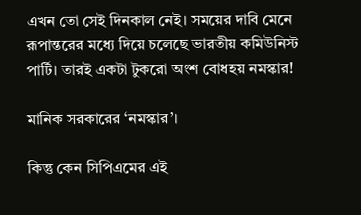এখন তো সেই দিনকাল নেই। সময়ের দাবি মেনে রূপান্তরের মধ্যে দিয়ে চলেছে ভারতীয় কমিউনিস্ট পার্টি। তারই একটা টুকরো অংশ বোধহয় নমস্কার!

মানিক সরকারের ‘নমস্কার’।

কিন্তু কেন সিপিএমের এই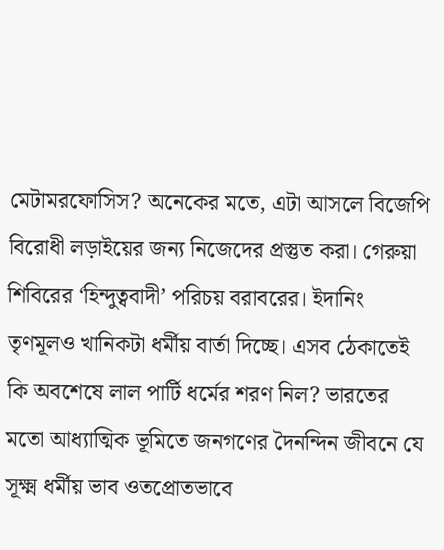মেটামরফোসিস? অনেকের মতে, এটা আসলে বিজেপি বিরোধী লড়াইয়ের জন্য নিজেদের প্রস্তুত করা। গেরুয়া শিবিরের ‘হিন্দুত্ববাদী’ পরিচয় বরাবরের। ইদানিং তৃণমূলও খানিকটা ধর্মীয় বার্তা দিচ্ছে। এসব ঠেকাতেই কি অবশেষে লাল পার্টি ধর্মের শরণ নিল? ভারতের মতো আধ্যাত্মিক ভূমিতে জনগণের দৈনন্দিন জীবনে যে সূক্ষ্ম ধর্মীয় ভাব ওতপ্রোতভাবে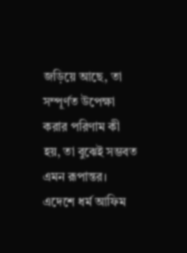জড়িয়ে আছে, তা সম্পূর্ণত উপেক্ষা করার পরিণাম কী হয়, তা বুঝেই সম্ভবত এমন রূপান্তর। এদেশে ধর্ম আফিম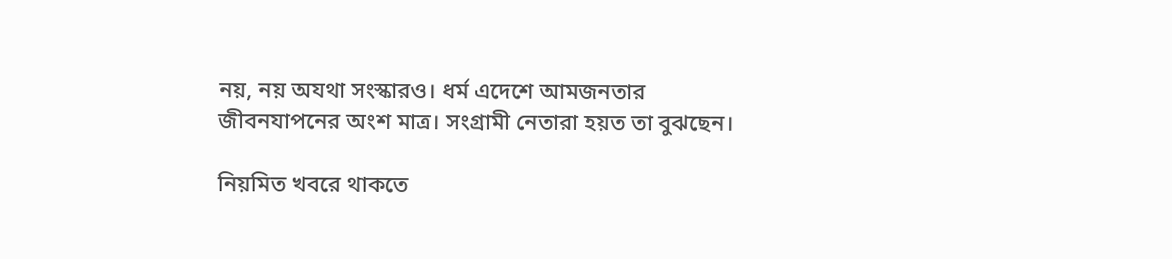নয়, নয় অযথা সংস্কারও। ধর্ম এদেশে আমজনতার জীবনযাপনের অংশ মাত্র। সংগ্রামী নেতারা হয়ত তা বুঝছেন।

নিয়মিত খবরে থাকতে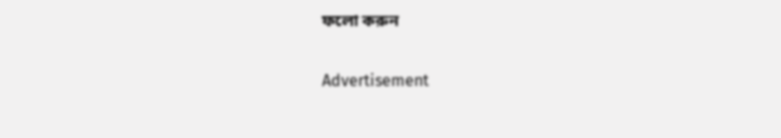ফলো করুন

Advertisement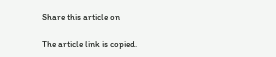Share this article on

The article link is copied.